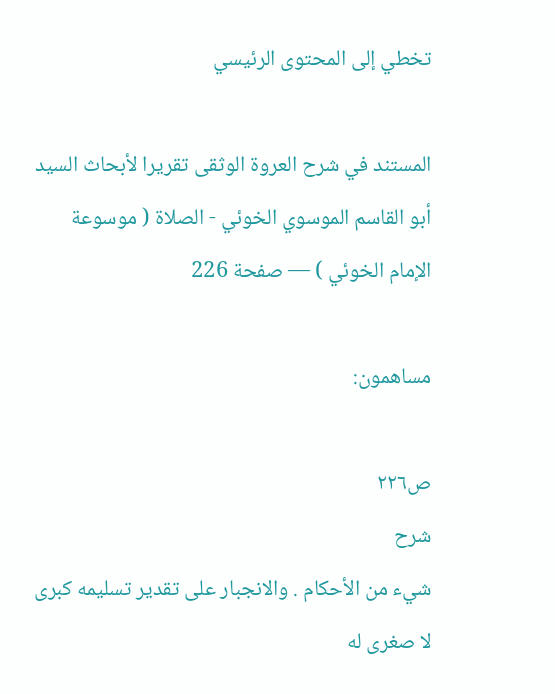تخطي إلى المحتوى الرئيسي

المستند في شرح العروة الوثقى تقريرا لأبحاث السيد أبو القاسم الموسوي الخوئي - الصلاة ( موسوعة الإمام الخوئي ) — صفحة 226

مساهمون:

ص٢٢٦
شرح
شيء من الأحكام . والانجبار على تقدير تسليمه كبرى لا صغرى له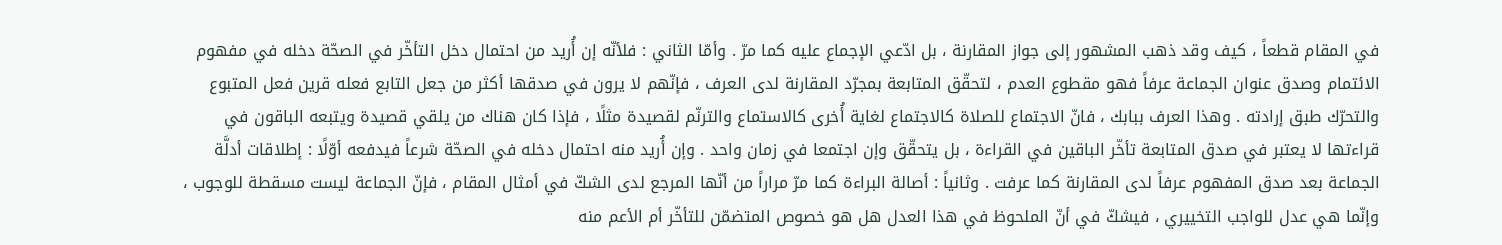في المقام قطعاً ، كيف وقد ذهب المشهور إلى جواز المقارنة ، بل ادّعي الإجماع عليه كما مرّ . وأمّا الثاني : فلأنّه إن أُريد من احتمال دخل التأخّر في الصحّة دخله في مفهوم الائتمام وصدق عنوان الجماعة عرفاً فهو مقطوع العدم ، لتحقّق المتابعة بمجرّد المقارنة لدى العرف ، فإنّهم لا يرون في صدقها أكثر من جعل التابع فعله قرين فعل المتبوع والتحرّك طبق إرادته . وهذا العرف ببابك ، فانّ الاجتماع للصلاة كالاجتماع لغاية أُخرى كالاستماع والترنّم لقصيدة مثلًا ، فإذا كان هناك من يلقي قصيدة ويتبعه الباقون في قراءتها لا يعتبر في صدق المتابعة تأخّر الباقين في القراءة ، بل يتحقّق وإن اجتمعا في زمان واحد . وإن أُريد منه احتمال دخله في الصحّة شرعاً فيدفعه أوّلًا : إطلاقات أدلَّة الجماعة بعد صدق المفهوم عرفاً لدى المقارنة كما عرفت . وثانياً : أصالة البراءة كما مرّ مراراً من أنّها المرجع لدى الشكّ في أمثال المقام ، فإنّ الجماعة ليست مسقطة للوجوب ، وإنّما هي عدل للواجب التخييري ، فيشكّ في أنّ الملحوظ في هذا العدل هل هو خصوص المتضمّن للتأخّر أم الأعم منه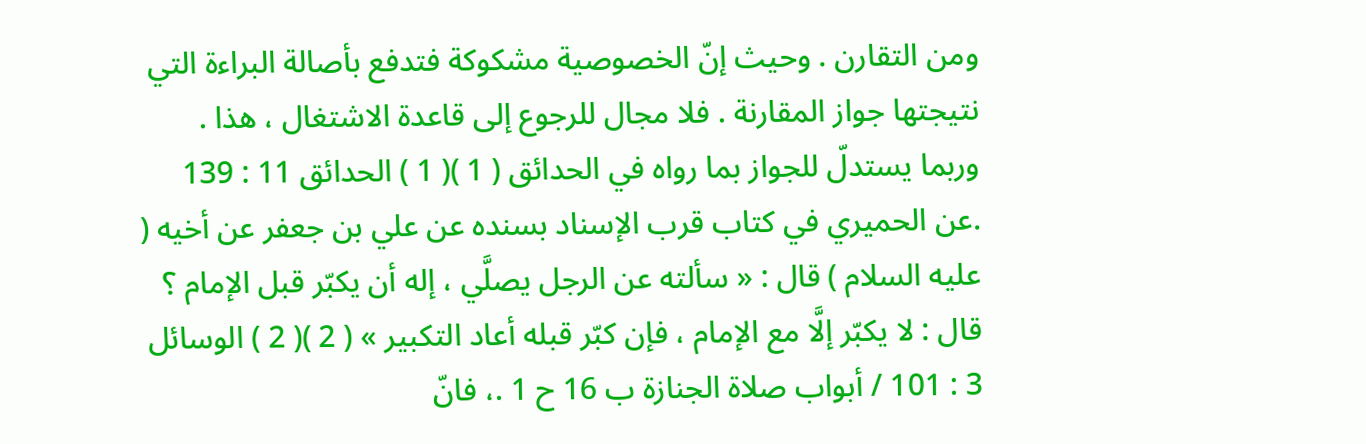ومن التقارن . وحيث إنّ الخصوصية مشكوكة فتدفع بأصالة البراءة التي نتيجتها جواز المقارنة . فلا مجال للرجوع إلى قاعدة الاشتغال ، هذا . وربما يستدلّ للجواز بما رواه في الحدائق ( 1 )( 1 ) الحدائق 11 : 139 .عن الحميري في كتاب قرب الإسناد بسنده عن علي بن جعفر عن أخيه ( عليه السلام ) قال : « سألته عن الرجل يصلَّي ، إله أن يكبّر قبل الإمام ؟ قال : لا يكبّر إلَّا مع الإمام ، فإن كبّر قبله أعاد التكبير » ( 2 )( 2 ) الوسائل 3 : 101 / أبواب صلاة الجنازة ب 16 ح 1 .، فانّ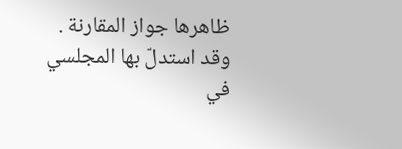ظاهرها جواز المقارنة . وقد استدلّ بها المجلسي في